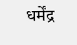धर्मेंद्र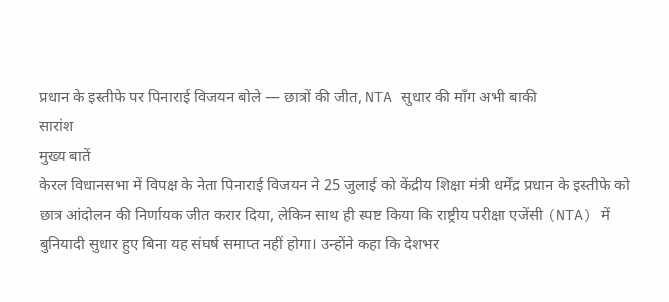प्रधान के इस्तीफे पर पिनाराई विजयन बोले — छात्रों की जीत, NTA सुधार की माँग अभी बाकी
सारांश
मुख्य बातें
केरल विधानसभा में विपक्ष के नेता पिनाराई विजयन ने 25 जुलाई को केंद्रीय शिक्षा मंत्री धर्मेंद्र प्रधान के इस्तीफे को छात्र आंदोलन की निर्णायक जीत करार दिया, लेकिन साथ ही स्पष्ट किया कि राष्ट्रीय परीक्षा एजेंसी (NTA) में बुनियादी सुधार हुए बिना यह संघर्ष समाप्त नहीं होगा। उन्होंने कहा कि देशभर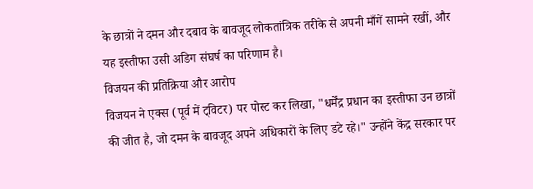के छात्रों ने दमन और दबाव के बावजूद लोकतांत्रिक तरीके से अपनी माँगें सामने रखीं, और यह इस्तीफा उसी अडिग संघर्ष का परिणाम है।
विजयन की प्रतिक्रिया और आरोप
विजयन ने एक्स (पूर्व में ट्विटर) पर पोस्ट कर लिखा, "धर्मेंद्र प्रधान का इस्तीफा उन छात्रों की जीत है, जो दमन के बावजूद अपने अधिकारों के लिए डटे रहे।" उन्होंने केंद्र सरकार पर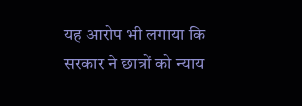यह आरोप भी लगाया कि सरकार ने छात्रों को न्याय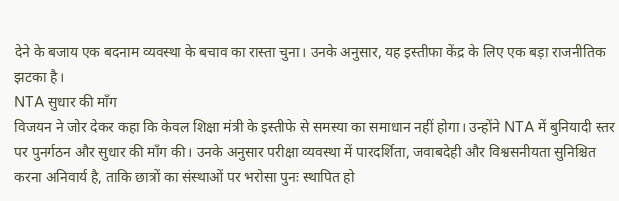देने के बजाय एक बदनाम व्यवस्था के बचाव का रास्ता चुना। उनके अनुसार, यह इस्तीफा केंद्र के लिए एक बड़ा राजनीतिक झटका है।
NTA सुधार की माँग
विजयन ने जोर देकर कहा कि केवल शिक्षा मंत्री के इस्तीफे से समस्या का समाधान नहीं होगा। उन्होंने NTA में बुनियादी स्तर पर पुनर्गठन और सुधार की माँग की। उनके अनुसार परीक्षा व्यवस्था में पारदर्शिता, जवाबदेही और विश्वसनीयता सुनिश्चित करना अनिवार्य है, ताकि छात्रों का संस्थाओं पर भरोसा पुनः स्थापित हो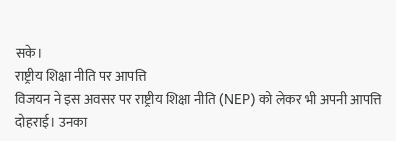सके।
राष्ट्रीय शिक्षा नीति पर आपत्ति
विजयन ने इस अवसर पर राष्ट्रीय शिक्षा नीति (NEP) को लेकर भी अपनी आपत्ति दोहराई। उनका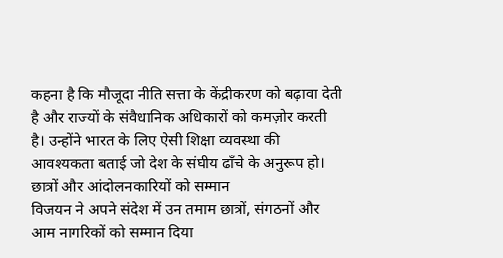कहना है कि मौजूदा नीति सत्ता के केंद्रीकरण को बढ़ावा देती है और राज्यों के संवैधानिक अधिकारों को कमज़ोर करती है। उन्होंने भारत के लिए ऐसी शिक्षा व्यवस्था की आवश्यकता बताई जो देश के संघीय ढाँचे के अनुरूप हो।
छात्रों और आंदोलनकारियों को सम्मान
विजयन ने अपने संदेश में उन तमाम छात्रों, संगठनों और आम नागरिकों को सम्मान दिया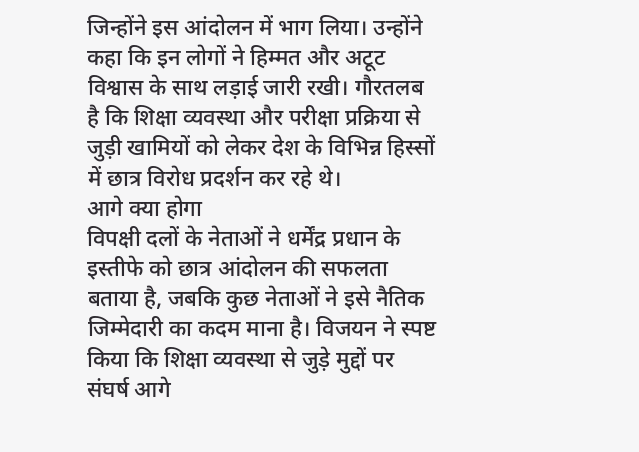जिन्होंने इस आंदोलन में भाग लिया। उन्होंने कहा कि इन लोगों ने हिम्मत और अटूट विश्वास के साथ लड़ाई जारी रखी। गौरतलब है कि शिक्षा व्यवस्था और परीक्षा प्रक्रिया से जुड़ी खामियों को लेकर देश के विभिन्न हिस्सों में छात्र विरोध प्रदर्शन कर रहे थे।
आगे क्या होगा
विपक्षी दलों के नेताओं ने धर्मेंद्र प्रधान के इस्तीफे को छात्र आंदोलन की सफलता बताया है, जबकि कुछ नेताओं ने इसे नैतिक जिम्मेदारी का कदम माना है। विजयन ने स्पष्ट किया कि शिक्षा व्यवस्था से जुड़े मुद्दों पर संघर्ष आगे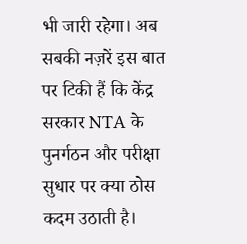भी जारी रहेगा। अब सबकी नज़रें इस बात पर टिकी हैं कि केंद्र सरकार NTA के पुनर्गठन और परीक्षा सुधार पर क्या ठोस कदम उठाती है।